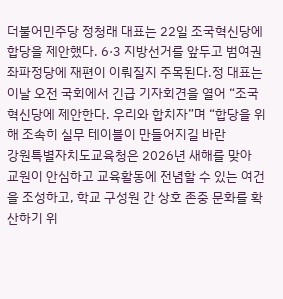더불어민주당 정청래 대표는 22일 조국혁신당에 합당을 제안했다. 6·3 지방선거를 앞두고 범여권 좌파정당에 재편이 이뤄질지 주목된다.정 대표는 이날 오전 국회에서 긴급 기자회견을 열어 “조국혁신당에 제안한다. 우리와 합치자”며 “합당을 위해 조속히 실무 테이블이 만들어지길 바란
강원특별자치도교육청은 2026년 새해를 맞아 교원이 안심하고 교육활동에 전념할 수 있는 여건을 조성하고, 학교 구성원 간 상호 존중 문화를 확산하기 위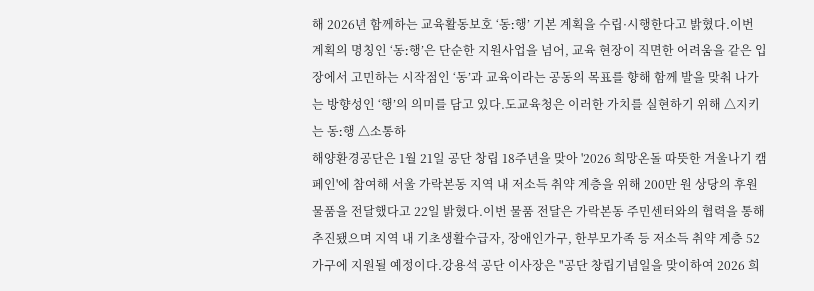해 2026년 함께하는 교육활동보호 ‘동ː행’ 기본 계획을 수립·시행한다고 밝혔다.이번 계획의 명칭인 ‘동ː행’은 단순한 지원사업을 넘어, 교육 현장이 직면한 어려움을 같은 입장에서 고민하는 시작점인 ‘동’과 교육이라는 공동의 목표를 향해 함께 발을 맞춰 나가는 방향성인 ‘행’의 의미를 담고 있다.도교육청은 이러한 가치를 실현하기 위해 △지키는 동ː행 △소통하
해양환경공단은 1월 21일 공단 창립 18주년을 맞아 '2026 희망온돌 따뜻한 겨울나기 캠페인'에 참여해 서울 가락본동 지역 내 저소득 취약 계층을 위해 200만 원 상당의 후원 물품을 전달했다고 22일 밝혔다.이번 물품 전달은 가락본동 주민센터와의 협력을 통해 추진됐으며 지역 내 기초생활수급자, 장애인가구, 한부모가족 등 저소득 취약 계층 52가구에 지원될 예정이다.강용석 공단 이사장은 "공단 창립기념일을 맞이하여 2026 희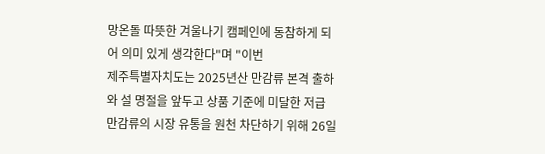망온돌 따뜻한 겨울나기 캠페인에 동참하게 되어 의미 있게 생각한다"며 "이번
제주특별자치도는 2025년산 만감류 본격 출하와 설 명절을 앞두고 상품 기준에 미달한 저급 만감류의 시장 유통을 원천 차단하기 위해 26일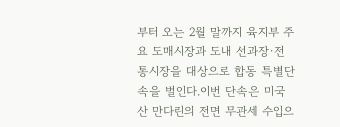부터 오는 2월 말까지 육지부 주요 도매시장과 도내 선과장·전통시장을 대상으로 합동 특별단속을 벌인다.이번 단속은 미국산 만다린의 전면 무관세 수입으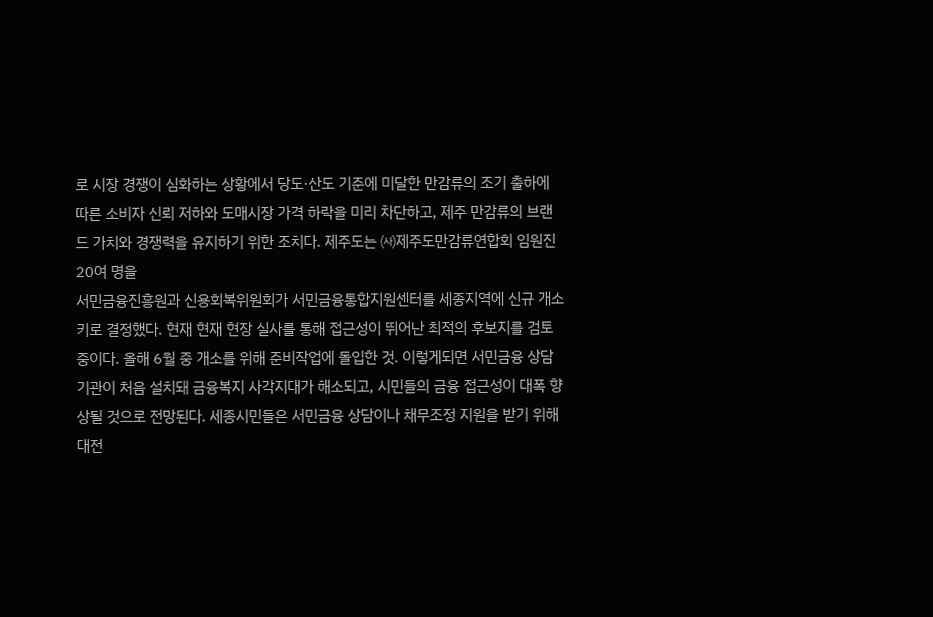로 시장 경쟁이 심화하는 상황에서 당도·산도 기준에 미달한 만감류의 조기 출하에 따른 소비자 신뢰 저하와 도매시장 가격 하락을 미리 차단하고, 제주 만감류의 브랜드 가치와 경쟁력을 유지하기 위한 조치다. 제주도는 ㈔제주도만감류연합회 임원진 20여 명을
서민금융진흥원과 신용회복위원회가 서민금융통합지원센터를 세종지역에 신규 개소키로 결정했다. 현재 현재 현장 실사를 통해 접근성이 뛰어난 최적의 후보지를 검토 중이다. 올해 6월 중 개소를 위해 준비작업에 돌입한 것. 이렇게되면 서민금융 상담기관이 처음 설치돼 금융복지 사각지대가 해소되고, 시민들의 금융 접근성이 대폭 향상될 것으로 전망된다. 세종시민들은 서민금융 상담이나 채무조정 지원을 받기 위해 대전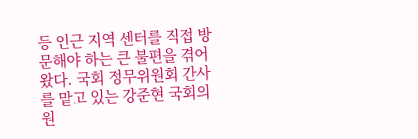등 인근 지역 센터를 직접 방문해야 하는 큰 불편을 겪어왔다. 국회 정무위원회 간사를 맡고 있는 강준현 국회의원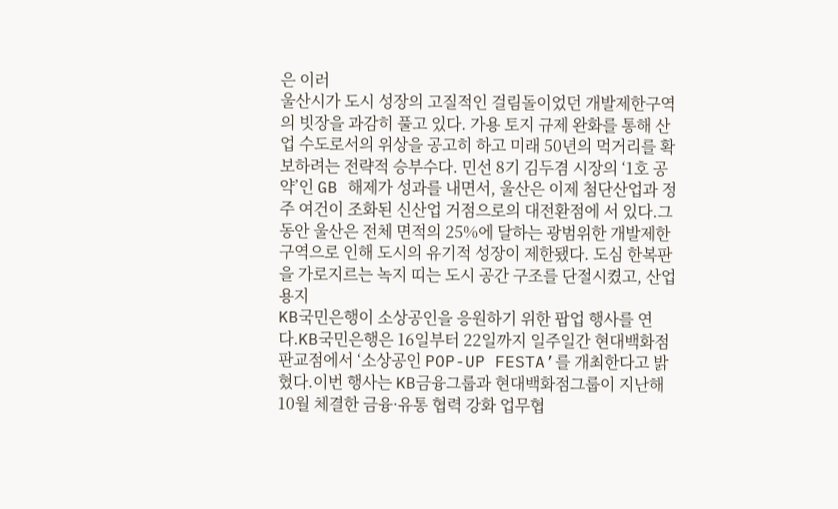은 이러
울산시가 도시 성장의 고질적인 걸림돌이었던 개발제한구역의 빗장을 과감히 풀고 있다. 가용 토지 규제 완화를 통해 산업 수도로서의 위상을 공고히 하고 미래 50년의 먹거리를 확보하려는 전략적 승부수다. 민선 8기 김두겸 시장의 ‘1호 공약’인 GB 해제가 성과를 내면서, 울산은 이제 첨단산업과 정주 여건이 조화된 신산업 거점으로의 대전환점에 서 있다.그동안 울산은 전체 면적의 25%에 달하는 광범위한 개발제한구역으로 인해 도시의 유기적 성장이 제한됐다. 도심 한복판을 가로지르는 녹지 띠는 도시 공간 구조를 단절시켰고, 산업용지
KB국민은행이 소상공인을 응원하기 위한 팝업 행사를 연다.KB국민은행은 16일부터 22일까지 일주일간 현대백화점 판교점에서 ‘소상공인 POP-UP FESTA’를 개최한다고 밝혔다.이번 행사는 KB금융그룹과 현대백화점그룹이 지난해 10월 체결한 금융·유통 협력 강화 업무협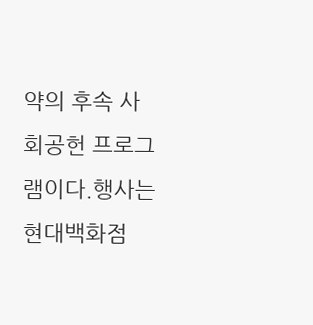약의 후속 사회공헌 프로그램이다.행사는 현대백화점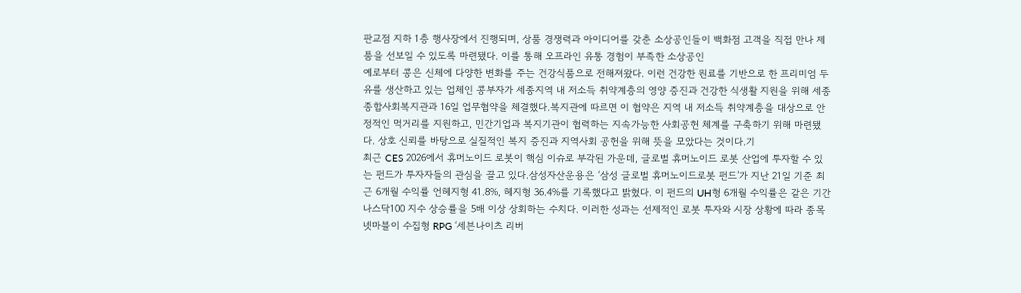판교점 지하 1층 행사장에서 진행되며, 상품 경쟁력과 아이디어를 갖춘 소상공인들이 백화점 고객을 직접 만나 제품을 선보일 수 있도록 마련됐다. 이를 통해 오프라인 유통 경험이 부족한 소상공인
예로부터 콩은 신체에 다양한 변화를 주는 건강식품으로 전해져왔다. 이런 건강한 원료를 기반으로 한 프리미엄 두유를 생산하고 있는 업체인 콩부자가 세종지역 내 저소득 취약계층의 영양 증진과 건강한 식생활 지원을 위해 세종종합사회복지관과 16일 업무협약을 체결했다.복지관에 따르면 이 협약은 지역 내 저소득 취약계층을 대상으로 안정적인 먹거리를 지원하고, 민간기업과 복지기관이 협력하는 지속가능한 사회공헌 체계를 구축하기 위해 마련됐다. 상호 신뢰를 바탕으로 실질적인 복지 증진과 지역사회 공헌을 위해 뜻을 모았다는 것이다.기
최근 CES 2026에서 휴머노이드 로봇이 핵심 이슈로 부각된 가운데, 글로벌 휴머노이드 로봇 산업에 투자할 수 있는 펀드가 투자자들의 관심을 끌고 있다.삼성자산운용은 ‘삼성 글로벌 휴머노이드로봇 펀드’가 지난 21일 기준 최근 6개월 수익률 언헤지형 41.8%, 헤지형 36.4%를 기록했다고 밝혔다. 이 펀드의 UH형 6개월 수익률은 같은 기간 나스닥100 지수 상승률을 5배 이상 상회하는 수치다. 이러한 성과는 선제적인 로봇 투자와 시장 상황에 따라 종목
넷마블이 수집형 RPG ‘세븐나이츠 리버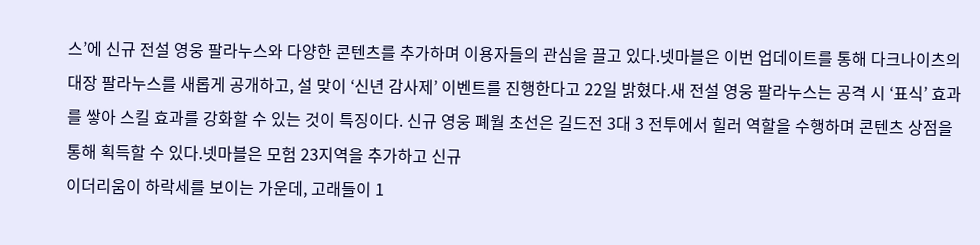스’에 신규 전설 영웅 팔라누스와 다양한 콘텐츠를 추가하며 이용자들의 관심을 끌고 있다.넷마블은 이번 업데이트를 통해 다크나이츠의 대장 팔라누스를 새롭게 공개하고, 설 맞이 ‘신년 감사제’ 이벤트를 진행한다고 22일 밝혔다.새 전설 영웅 팔라누스는 공격 시 ‘표식’ 효과를 쌓아 스킬 효과를 강화할 수 있는 것이 특징이다. 신규 영웅 폐월 초선은 길드전 3대 3 전투에서 힐러 역할을 수행하며 콘텐츠 상점을 통해 획득할 수 있다.넷마블은 모험 23지역을 추가하고 신규
이더리움이 하락세를 보이는 가운데, 고래들이 1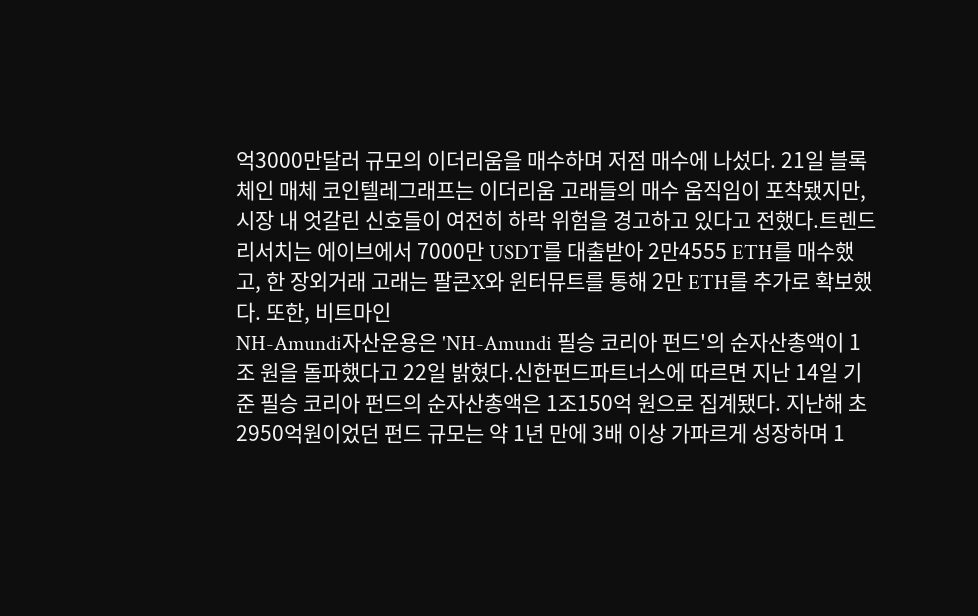억3000만달러 규모의 이더리움을 매수하며 저점 매수에 나섰다. 21일 블록체인 매체 코인텔레그래프는 이더리움 고래들의 매수 움직임이 포착됐지만, 시장 내 엇갈린 신호들이 여전히 하락 위험을 경고하고 있다고 전했다.트렌드 리서치는 에이브에서 7000만 USDT를 대출받아 2만4555 ETH를 매수했고, 한 장외거래 고래는 팔콘X와 윈터뮤트를 통해 2만 ETH를 추가로 확보했다. 또한, 비트마인
NH-Amundi자산운용은 'NH-Amundi 필승 코리아 펀드'의 순자산총액이 1조 원을 돌파했다고 22일 밝혔다.신한펀드파트너스에 따르면 지난 14일 기준 필승 코리아 펀드의 순자산총액은 1조150억 원으로 집계됐다. 지난해 초 2950억원이었던 펀드 규모는 약 1년 만에 3배 이상 가파르게 성장하며 1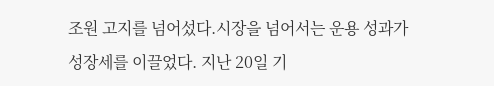조원 고지를 넘어섰다.시장을 넘어서는 운용 성과가 성장세를 이끌었다. 지난 20일 기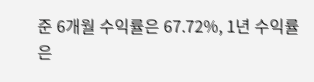준 6개월 수익률은 67.72%, 1년 수익률은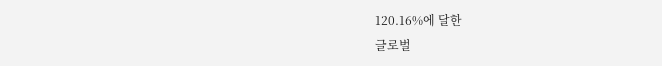120.16%에 달한
글로벌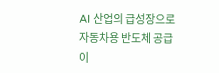AI 산업의 급성장으로 자동차용 반도체 공급이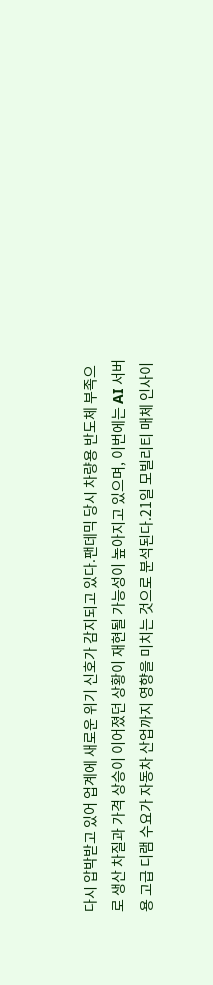다시 압박받고 있어 업계에 새로운 위기 신호가 감지되고 있다.팬데믹 당시 차량용 반도체 부족으로 생산 차질과 가격 상승이 이어졌던 상황이 재현될 가능성이 높아지고 있으며, 이번에는 AI 서버용 고급 디램 수요가 자동차 산업까지 영향을 미치는 것으로 분석된다.21일 모빌리티 매체 인사이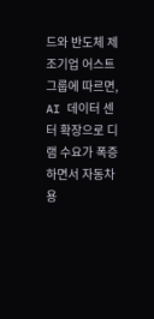드와 반도체 제조기업 어스트그룹에 따르면, AI 데이터 센터 확장으로 디램 수요가 폭증하면서 자동차용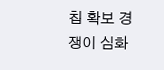칩 확보 경쟁이 심화